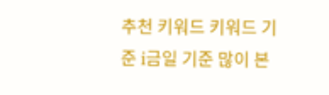추천 키워드 키워드 기준 i금일 기준 많이 본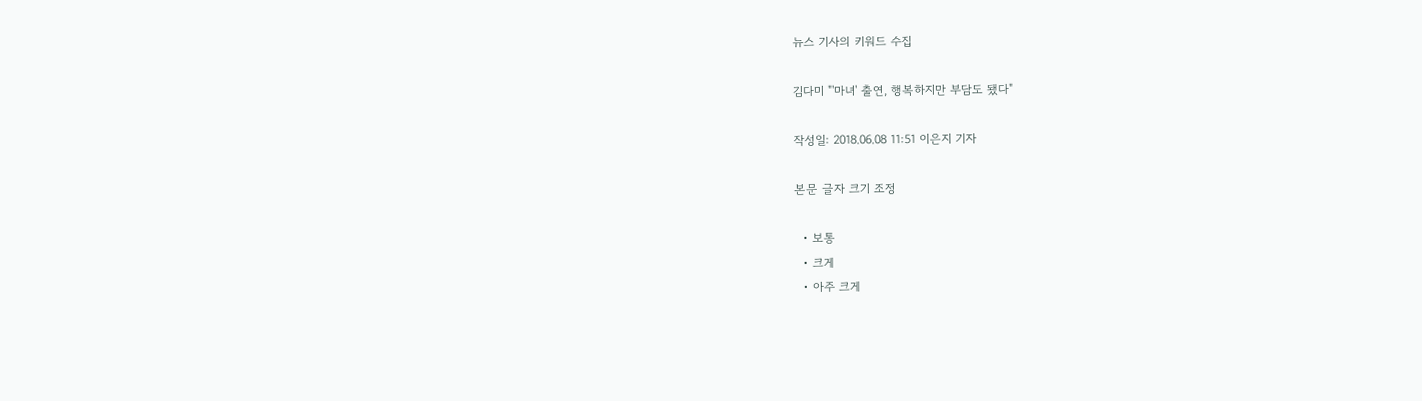뉴스 기사의 키워드 수집

김다미 "'마녀' 출연, 행복하지만 부담도 됐다"

작성일: 2018.06.08 11:51 이은지 기자

본문 글자 크기 조정

  • 보통
  • 크게
  • 아주 크게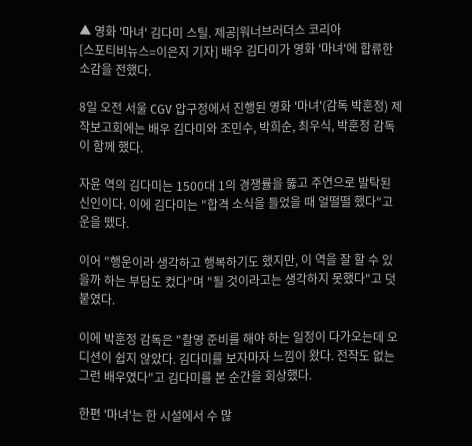▲ 영화 '마녀' 김다미 스틸. 제공|워너브러더스 코리아
[스포티비뉴스=이은지 기자] 배우 김다미가 영화 '마녀'에 합류한 소감을 전했다.

8일 오전 서울 CGV 압구정에서 진행된 영화 '마녀'(감독 박훈정) 제작보고회에는 배우 김다미와 조민수, 박희순, 최우식, 박훈정 감독이 함께 했다.

자윤 역의 김다미는 1500대 1의 경쟁률을 뚫고 주연으로 발탁된 신인이다. 이에 김다미는 "합격 소식을 들었을 때 얼떨떨 했다"고 운을 뗐다.

이어 "행운이라 생각하고 행복하기도 했지만, 이 역을 잘 할 수 있을까 하는 부담도 컸다"며 "될 것이라고는 생각하지 못했다"고 덧붙였다.

이에 박훈정 감독은 "촬영 준비를 해야 하는 일정이 다가오는데 오디션이 쉽지 않았다. 김다미를 보자마자 느낌이 왔다. 전작도 없는 그런 배우였다"고 김다미를 본 순간을 회상했다.

한편 '마녀'는 한 시설에서 수 많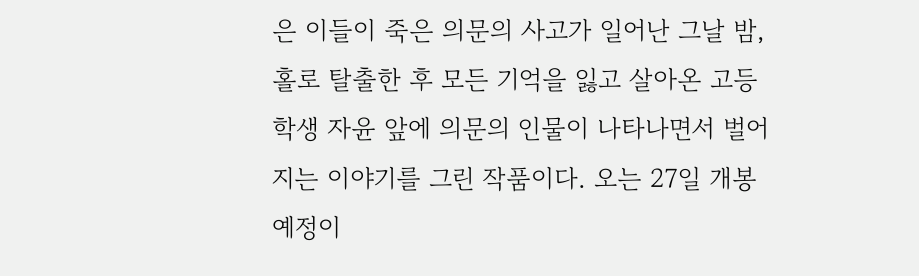은 이들이 죽은 의문의 사고가 일어난 그날 밤, 홀로 탈출한 후 모든 기억을 잃고 살아온 고등학생 자윤 앞에 의문의 인물이 나타나면서 벌어지는 이야기를 그린 작품이다. 오는 27일 개봉 예정이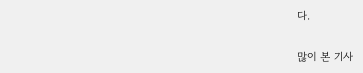다.

많이 본 기사